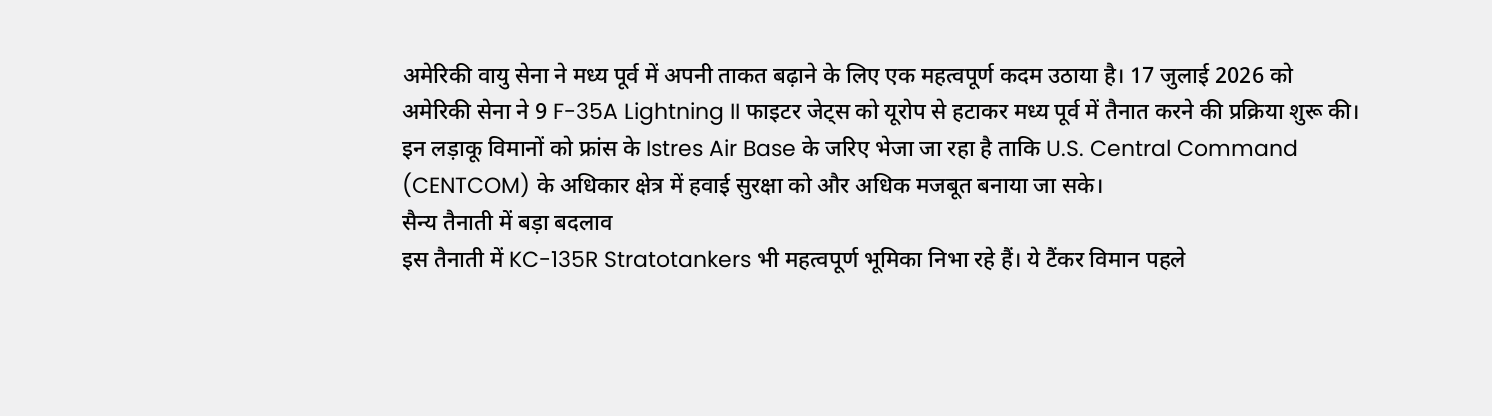अमेरिकी वायु सेना ने मध्य पूर्व में अपनी ताकत बढ़ाने के लिए एक महत्वपूर्ण कदम उठाया है। 17 जुलाई 2026 को अमेरिकी सेना ने 9 F-35A Lightning II फाइटर जेट्स को यूरोप से हटाकर मध्य पूर्व में तैनात करने की प्रक्रिया शुरू की। इन लड़ाकू विमानों को फ्रांस के Istres Air Base के जरिए भेजा जा रहा है ताकि U.S. Central Command (CENTCOM) के अधिकार क्षेत्र में हवाई सुरक्षा को और अधिक मजबूत बनाया जा सके।
सैन्य तैनाती में बड़ा बदलाव
इस तैनाती में KC-135R Stratotankers भी महत्वपूर्ण भूमिका निभा रहे हैं। ये टैंकर विमान पहले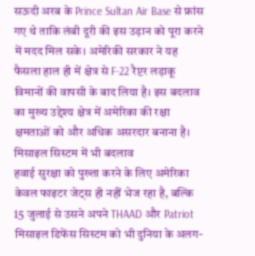सऊदी अरब के Prince Sultan Air Base से फ्रांस गए थे ताकि लंबी दूरी की इस उड़ान को पूरा करने में मदद मिल सके। अमेरिकी सरकार ने यह फैसला हाल ही में क्षेत्र से F-22 रैप्टर लड़ाकू विमानों की वापसी के बाद लिया है। इस बदलाव का मुख्य उद्देश्य क्षेत्र में अमेरिका की रक्षा क्षमताओं को और अधिक असरदार बनाना है।
मिसाइल सिस्टम में भी बदलाव
हवाई सुरक्षा को पुख्ता करने के लिए अमेरिका केवल फाइटर जेट्स ही नहीं भेज रहा है, बल्कि 15 जुलाई से उसने अपने THAAD और Patriot मिसाइल डिफेंस सिस्टम को भी दुनिया के अलग-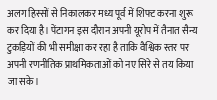अलग हिस्सों से निकालकर मध्य पूर्व में शिफ्ट करना शुरू कर दिया है। पेंटागन इस दौरान अपनी यूरोप में तैनात सैन्य टुकड़ियों की भी समीक्षा कर रहा है ताकि वैश्विक स्तर पर अपनी रणनीतिक प्राथमिकताओं को नए सिरे से तय किया जा सके।